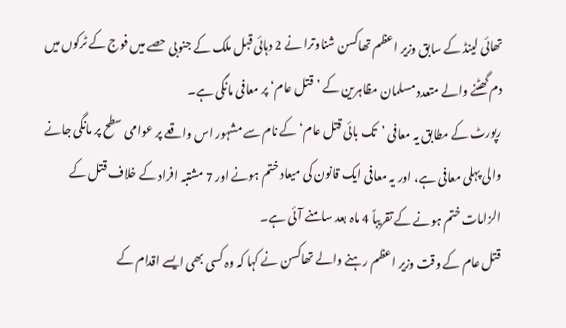تھائی لینڈ کے سابق وزیر اعظم تھاکسن شناوترا نے 2 دہائی قبل ملک کے جنوبی حصے میں فوج کے ٹرکوں میں دم گھٹنے والے متعدد مسلمان مظاہرین کے ’قتل عام‘ پر معافی مانگی ہے۔
رپورٹ کے مطابق یہ معافی ’تک بائی قتل عام‘ کے نام سے مشہور اس واقعے پر عوامی سطح پر مانگی جانے والی پہلی معافی ہے، اور یہ معافی ایک قانون کی میعاد ختم ہونے اور 7 مشتبہ افراد کے خلاف قتل کے الزامات ختم ہونے کے تقریباً 4 ماہ بعد سامنے آئی ہے۔
قتل عام کے وقت وزیر اعظم رہنے والے تھاکسن نے کہا کہ وہ کسی بھی ایسے اقدام کے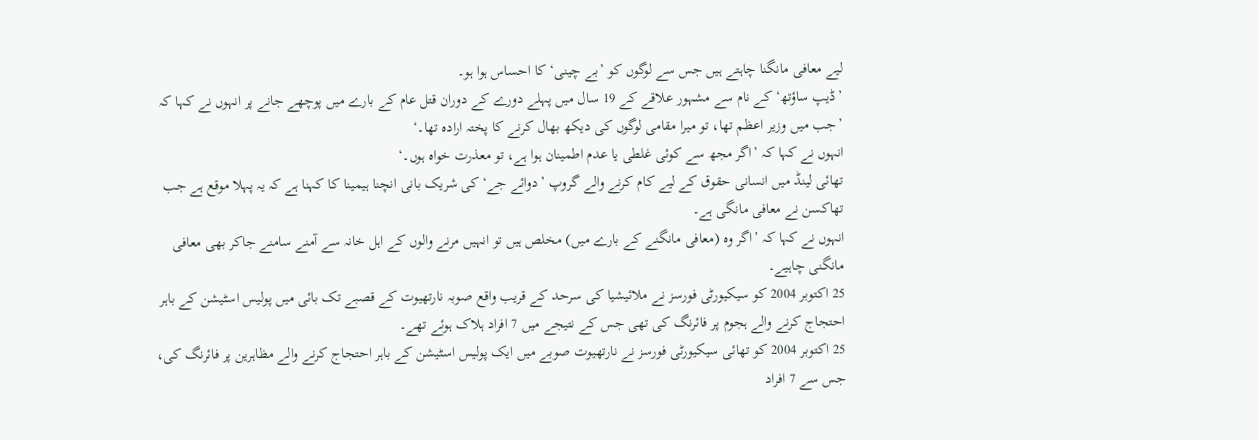لیے معافی مانگنا چاہتے ہیں جس سے لوگوں کو ’بے چینی‘ کا احساس ہوا ہو۔
’ڈیپ ساؤتھ‘ کے نام سے مشہور علاقے کے 19 سال میں پہلے دورے کے دوران قتل عام کے بارے میں پوچھے جانے پر انہوں نے کہا کہ ’جب میں وزیر اعظم تھا، تو میرا مقامی لوگوں کی دیکھ بھال کرنے کا پختہ ارادہ تھا۔‘
انہوں نے کہا کہ ’اگر مجھ سے کوئی غلطی یا عدم اطمینان ہوا ہے، تو معذرت خواہ ہوں۔‘
تھائی لینڈ میں انسانی حقوق کے لیے کام کرنے والے گروپ ’دوائے جے‘ کی شریک بانی انچنا ہیمینا کا کہنا ہے کہ یہ پہلا موقع ہے جب تھاکسن نے معافی مانگی ہے۔
انہوں نے کہا کہ ’اگر وہ (معافی مانگنے کے بارے میں) مخلص ہیں تو انہیں مرنے والوں کے اہل خانہ سے آمنے سامنے جاکر بھی معافی مانگنی چاہیے۔
25 اکتوبر 2004 کو سیکیورٹی فورسز نے ملائیشیا کی سرحد کے قریب واقع صوبہ نارتھیوت کے قصبے تک بائی میں پولیس اسٹیشن کے باہر احتجاج کرنے والے ہجوم پر فائرنگ کی تھی جس کے نتیجے میں 7 افراد ہلاک ہوئے تھے۔
25 اکتوبر 2004 کو تھائی سیکیورٹی فورسز نے نارتھیوت صوبے میں ایک پولیس اسٹیشن کے باہر احتجاج کرنے والے مظاہرین پر فائرنگ کی، جس سے 7 افراد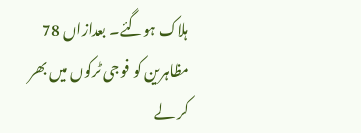ہلاک ہوگئے۔ بعدازاں 78 مظاہرین کو فوجی ٹرکوں میں بھر کر لے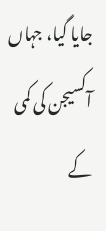جایا گیا، جہاں آکسیجن کی کمی کے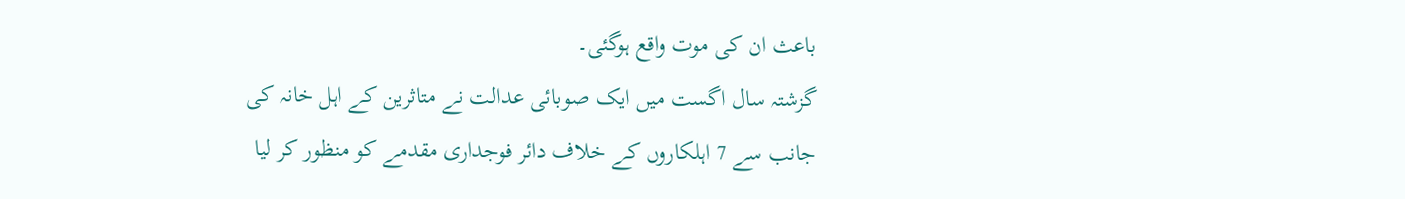باعث ان کی موت واقع ہوگئی۔
گزشتہ سال اگست میں ایک صوبائی عدالت نے متاثرین کے اہل خانہ کی جانب سے 7 اہلکاروں کے خلاف دائر فوجداری مقدمے کو منظور کر لیا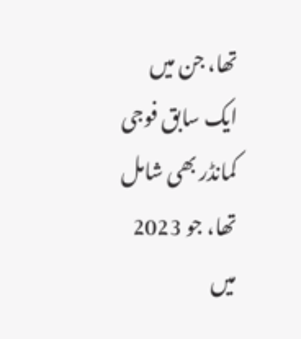تھا، جن میں ایک سابق فوجی کمانڈر بھی شامل تھا، جو 2023 میں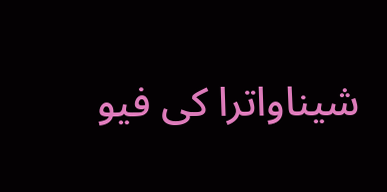شیناواترا کی فیو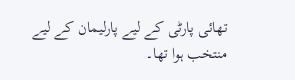تھائی پارٹی کے لیے پارلیمان کے لیے منتخب ہوا تھا۔